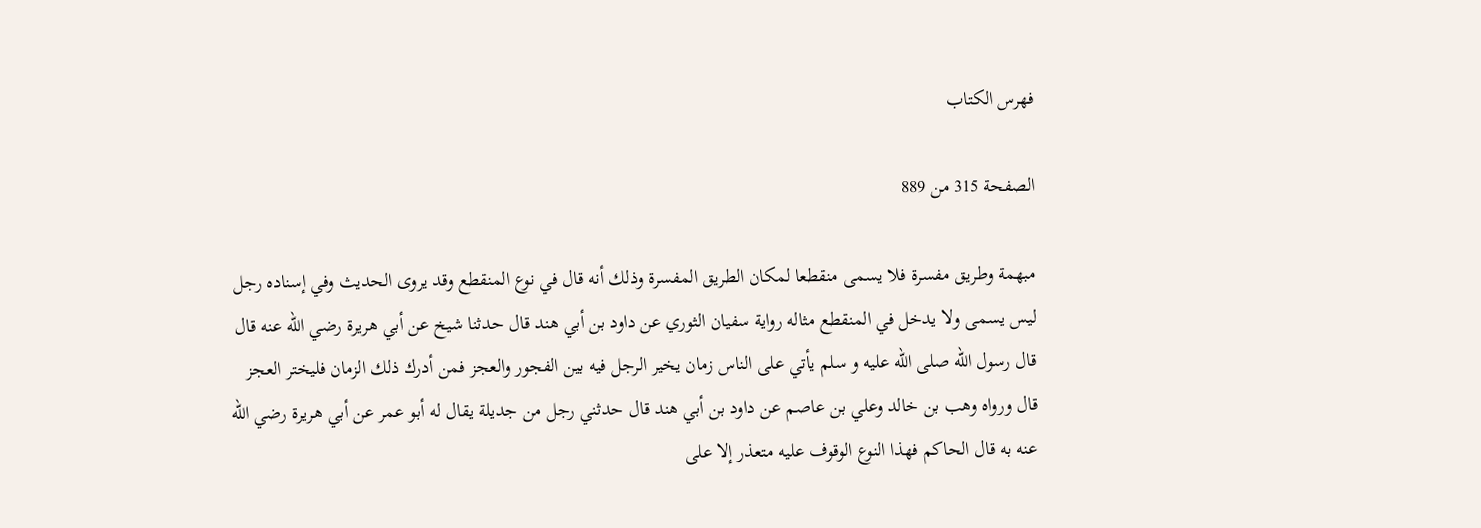فهرس الكتاب

الصفحة 315 من 889

مبهمة وطريق مفسرة فلا يسمى منقطعا لمكان الطريق المفسرة وذلك أنه قال في نوع المنقطع وقد يروى الحديث وفي إسناده رجل ليس يسمى ولا يدخل في المنقطع مثاله رواية سفيان الثوري عن داود بن أبي هند قال حدثنا شيخ عن أبي هريرة رضي الله عنه قال قال رسول الله صلى الله عليه و سلم يأتي على الناس زمان يخير الرجل فيه بين الفجور والعجز فمن أدرك ذلك الزمان فليختر العجز قال ورواه وهب بن خالد وعلي بن عاصم عن داود بن أبي هند قال حدثني رجل من جديلة يقال له أبو عمر عن أبي هريرة رضي الله عنه به قال الحاكم فهذا النوع الوقوف عليه متعذر إلا على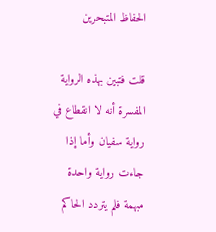الحفاظ المتبحرين

قلت فتبين بهذه الرواية المفسرة أنه لا انقطاع في رواية سفيان وأما إذا جاءت رواية واحدة مبهمة فلم يتردد الحاكم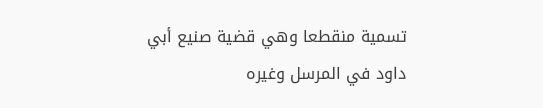تسمية منقطعا وهي قضية صنيع أبي داود في المرسل وغيره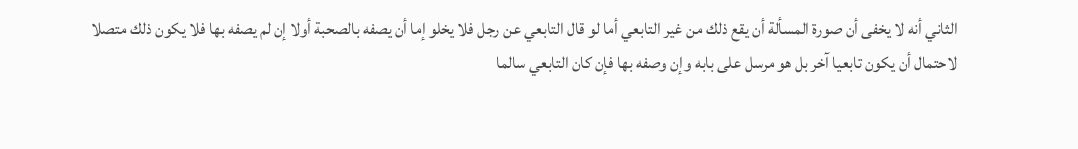الثاني أنه لا يخفى أن صورة المسألة أن يقع ذلك من غير التابعي أما لو قال التابعي عن رجل فلا يخلو إما أن يصفه بالصحبة أولا إن لم يصفه بها فلا يكون ذلك متصلا لاحتمال أن يكون تابعيا آخر بل هو مرسل على بابه وإن وصفه بها فإن كان التابعي سالما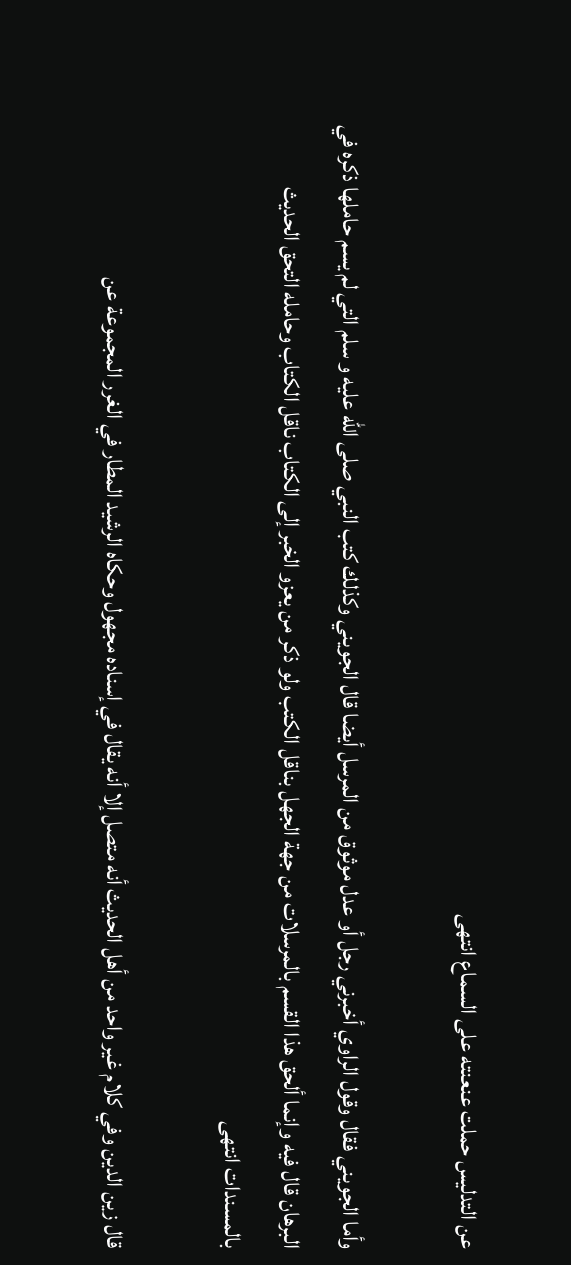عن التدليس حملت عنعنته على السماع انتهى

وأما الجويني فقال وقول الراوي أخبرني رجل أو عدل موثوق من المرسل أيضا قال الجويني وكذلك كتب النبي صلى الله عليه و سلم التي لم يسم حاملها ذكره في البرهان قال فيه وإنما ألحق هذا القسم بالمرسلات من جهة الجهل بناقل الكتب ولو ذكر من يعزو الخبر إلى الكتاب ناقل الكتاب وحامله التحق الحديث بالمسندات انتهى

قال زين الدين وفي كلام غير واحد من أهل الحديث أنه متصل إلا أنه يقال في إسناده مجهول وحكاه الرشيد المطار في الغرر المجموعة عن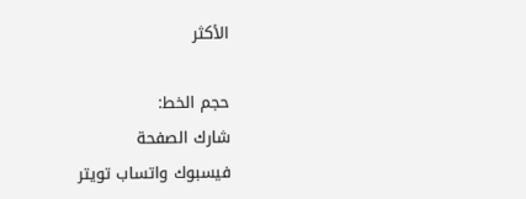الأكثر

حجم الخط:
شارك الصفحة
فيسبوك واتساب تويتر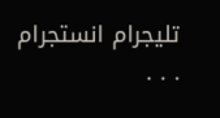تليجرام انستجرام
. . .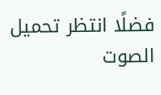فضلًا انتظر تحميل الصوت